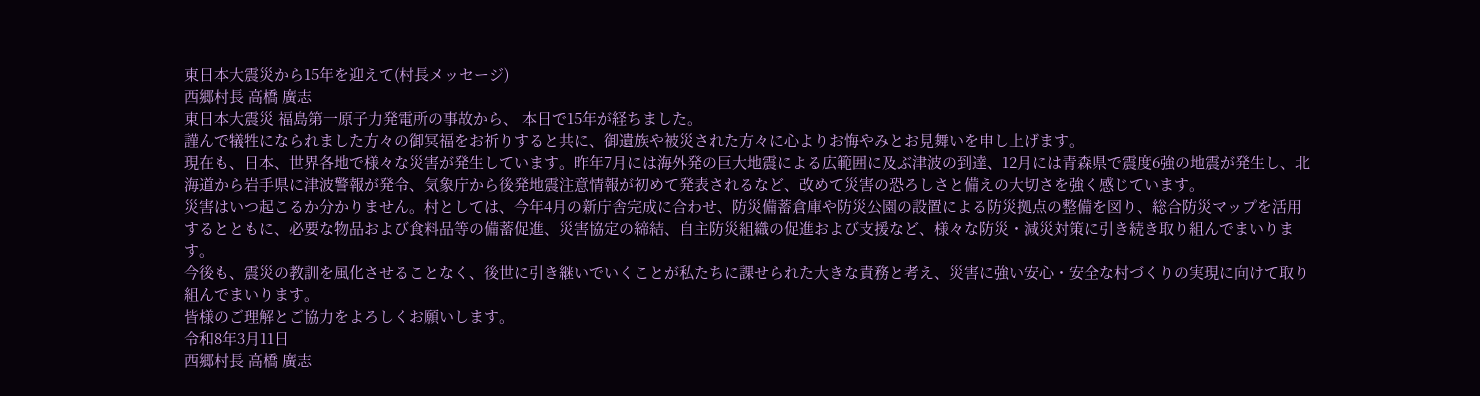東日本大震災から15年を迎えて(村長メッセージ)
西郷村長 高橋 廣志
東日本大震災 福島第一原子力発電所の事故から、 本日で15年が経ちました。
謹んで犠牲になられました方々の御冥福をお祈りすると共に、御遺族や被災された方々に心よりお悔やみとお見舞いを申し上げます。
現在も、日本、世界各地で様々な災害が発生しています。昨年7月には海外発の巨大地震による広範囲に及ぶ津波の到達、12月には青森県で震度6強の地震が発生し、北海道から岩手県に津波警報が発令、気象庁から後発地震注意情報が初めて発表されるなど、改めて災害の恐ろしさと備えの大切さを強く感じています。
災害はいつ起こるか分かりません。村としては、今年4月の新庁舎完成に合わせ、防災備蓄倉庫や防災公園の設置による防災拠点の整備を図り、総合防災マップを活用するとともに、必要な物品および食料品等の備蓄促進、災害協定の締結、自主防災組織の促進および支援など、様々な防災・減災対策に引き続き取り組んでまいります。
今後も、震災の教訓を風化させることなく、後世に引き継いでいくことが私たちに課せられた大きな責務と考え、災害に強い安心・安全な村づくりの実現に向けて取り組んでまいります。
皆様のご理解とご協力をよろしくお願いします。
令和8年3月11日
西郷村長 高橋 廣志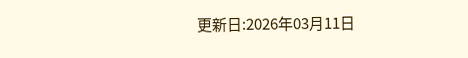更新日:2026年03月11日